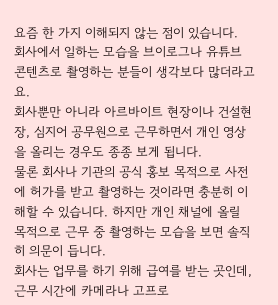요즘 한 가지 이해되지 않는 점이 있습니다.
회사에서 일하는 모습을 브이로그나 유튜브 콘텐츠로 촬영하는 분들이 생각보다 많더라고요.
회사뿐만 아니라 아르바이트 현장이나 건설현장, 심지어 공무원으로 근무하면서 개인 영상을 올리는 경우도 종종 보게 됩니다.
물론 회사나 기관의 공식 홍보 목적으로 사전에 허가를 받고 촬영하는 것이라면 충분히 이해할 수 있습니다. 하지만 개인 채널에 올릴 목적으로 근무 중 촬영하는 모습을 보면 솔직히 의문이 듭니다.
회사는 업무를 하기 위해 급여를 받는 곳인데, 근무 시간에 카메라나 고프로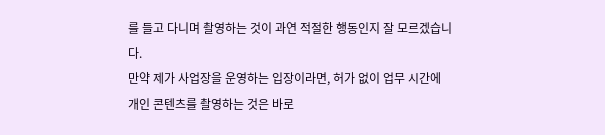를 들고 다니며 촬영하는 것이 과연 적절한 행동인지 잘 모르겠습니다.
만약 제가 사업장을 운영하는 입장이라면, 허가 없이 업무 시간에 개인 콘텐츠를 촬영하는 것은 바로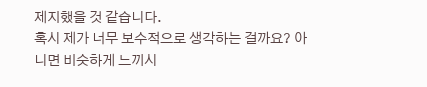제지했을 것 같습니다.
혹시 제가 너무 보수적으로 생각하는 걸까요? 아니면 비슷하게 느끼시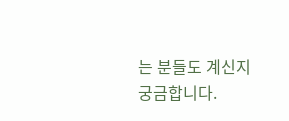는 분들도 계신지 궁금합니다.